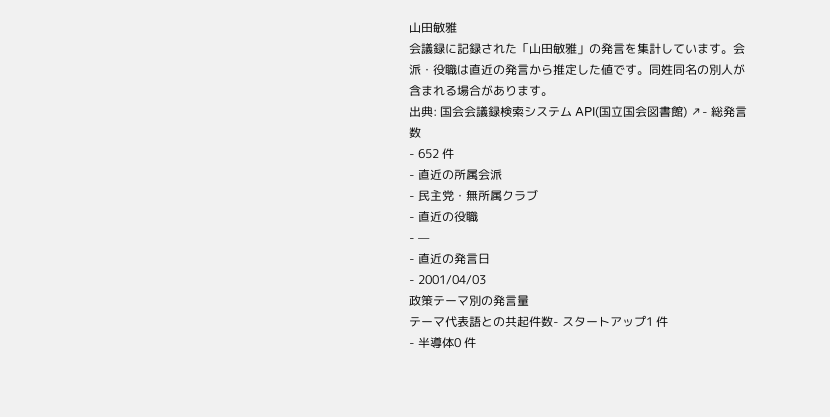山田敏雅
会議録に記録された「山田敏雅」の発言を集計しています。会派・役職は直近の発言から推定した値です。同姓同名の別人が含まれる場合があります。
出典: 国会会議録検索システム API(国立国会図書館) ↗- 総発言数
- 652 件
- 直近の所属会派
- 民主党・無所属クラブ
- 直近の役職
- —
- 直近の発言日
- 2001/04/03
政策テーマ別の発言量
テーマ代表語との共起件数- スタートアップ1 件
- 半導体0 件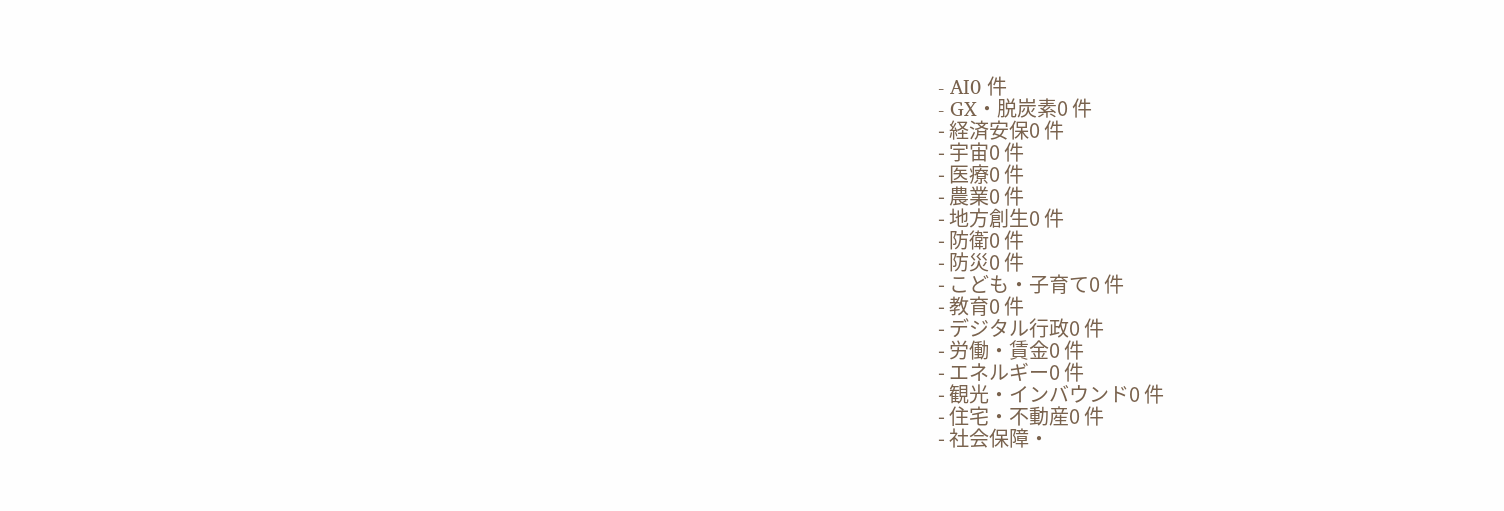- AI0 件
- GX・脱炭素0 件
- 経済安保0 件
- 宇宙0 件
- 医療0 件
- 農業0 件
- 地方創生0 件
- 防衛0 件
- 防災0 件
- こども・子育て0 件
- 教育0 件
- デジタル行政0 件
- 労働・賃金0 件
- エネルギー0 件
- 観光・インバウンド0 件
- 住宅・不動産0 件
- 社会保障・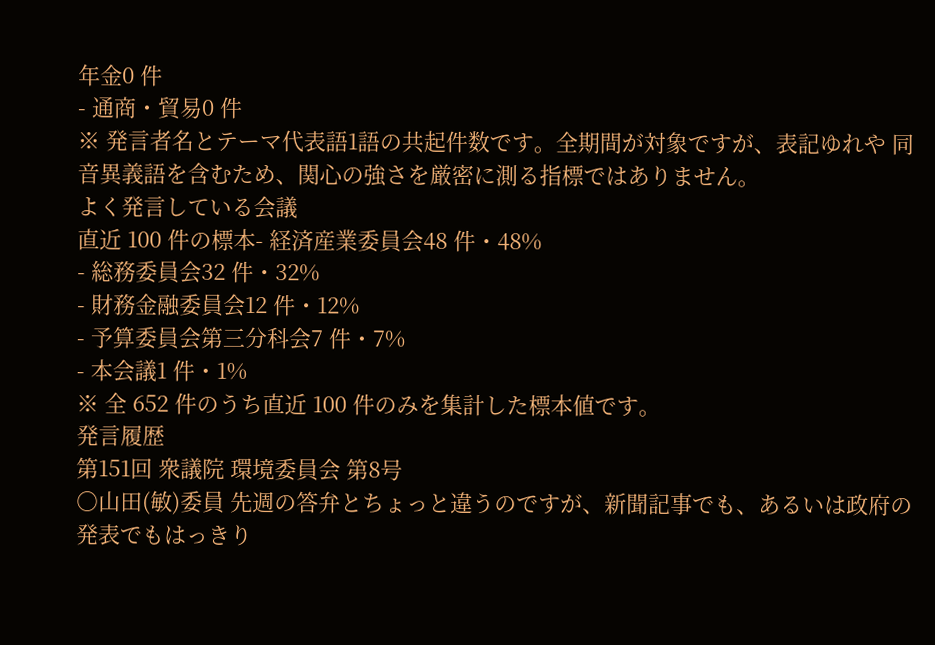年金0 件
- 通商・貿易0 件
※ 発言者名とテーマ代表語1語の共起件数です。全期間が対象ですが、表記ゆれや 同音異義語を含むため、関心の強さを厳密に測る指標ではありません。
よく発言している会議
直近 100 件の標本- 経済産業委員会48 件・48%
- 総務委員会32 件・32%
- 財務金融委員会12 件・12%
- 予算委員会第三分科会7 件・7%
- 本会議1 件・1%
※ 全 652 件のうち直近 100 件のみを集計した標本値です。
発言履歴
第151回 衆議院 環境委員会 第8号
○山田(敏)委員 先週の答弁とちょっと違うのですが、新聞記事でも、あるいは政府の発表でもはっきり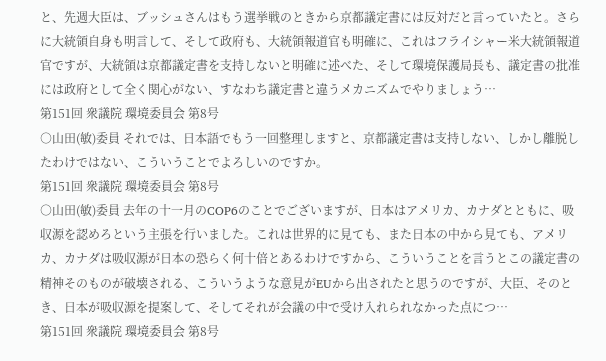と、先週大臣は、ブッシュさんはもう選挙戦のときから京都議定書には反対だと言っていたと。さらに大統領自身も明言して、そして政府も、大統領報道官も明確に、これはフライシャー米大統領報道官ですが、大統領は京都議定書を支持しないと明確に述べた、そして環境保護局長も、議定書の批准には政府として全く関心がない、すなわち議定書と違うメカニズムでやりましょう…
第151回 衆議院 環境委員会 第8号
○山田(敏)委員 それでは、日本語でもう一回整理しますと、京都議定書は支持しない、しかし離脱したわけではない、こういうことでよろしいのですか。
第151回 衆議院 環境委員会 第8号
○山田(敏)委員 去年の十一月のCOP6のことでございますが、日本はアメリカ、カナダとともに、吸収源を認めろという主張を行いました。これは世界的に見ても、また日本の中から見ても、アメリカ、カナダは吸収源が日本の恐らく何十倍とあるわけですから、こういうことを言うとこの議定書の精神そのものが破壊される、こういうような意見がEUから出されたと思うのですが、大臣、そのとき、日本が吸収源を提案して、そしてそれが会議の中で受け入れられなかった点につ…
第151回 衆議院 環境委員会 第8号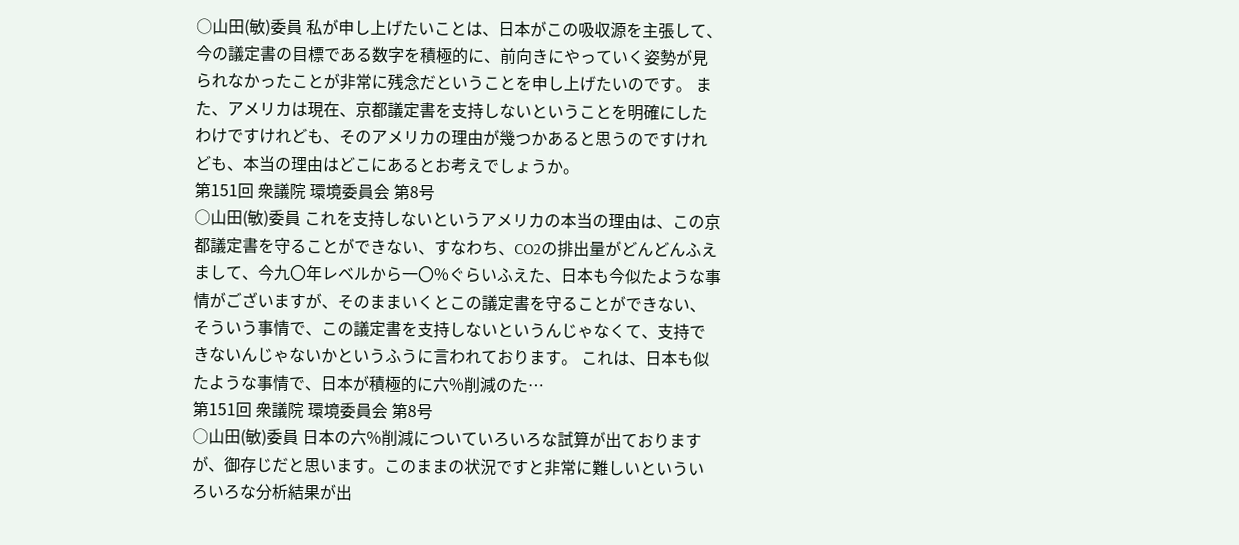○山田(敏)委員 私が申し上げたいことは、日本がこの吸収源を主張して、今の議定書の目標である数字を積極的に、前向きにやっていく姿勢が見られなかったことが非常に残念だということを申し上げたいのです。 また、アメリカは現在、京都議定書を支持しないということを明確にしたわけですけれども、そのアメリカの理由が幾つかあると思うのですけれども、本当の理由はどこにあるとお考えでしょうか。
第151回 衆議院 環境委員会 第8号
○山田(敏)委員 これを支持しないというアメリカの本当の理由は、この京都議定書を守ることができない、すなわち、CO2の排出量がどんどんふえまして、今九〇年レベルから一〇%ぐらいふえた、日本も今似たような事情がございますが、そのままいくとこの議定書を守ることができない、そういう事情で、この議定書を支持しないというんじゃなくて、支持できないんじゃないかというふうに言われております。 これは、日本も似たような事情で、日本が積極的に六%削減のた…
第151回 衆議院 環境委員会 第8号
○山田(敏)委員 日本の六%削減についていろいろな試算が出ておりますが、御存じだと思います。このままの状況ですと非常に難しいといういろいろな分析結果が出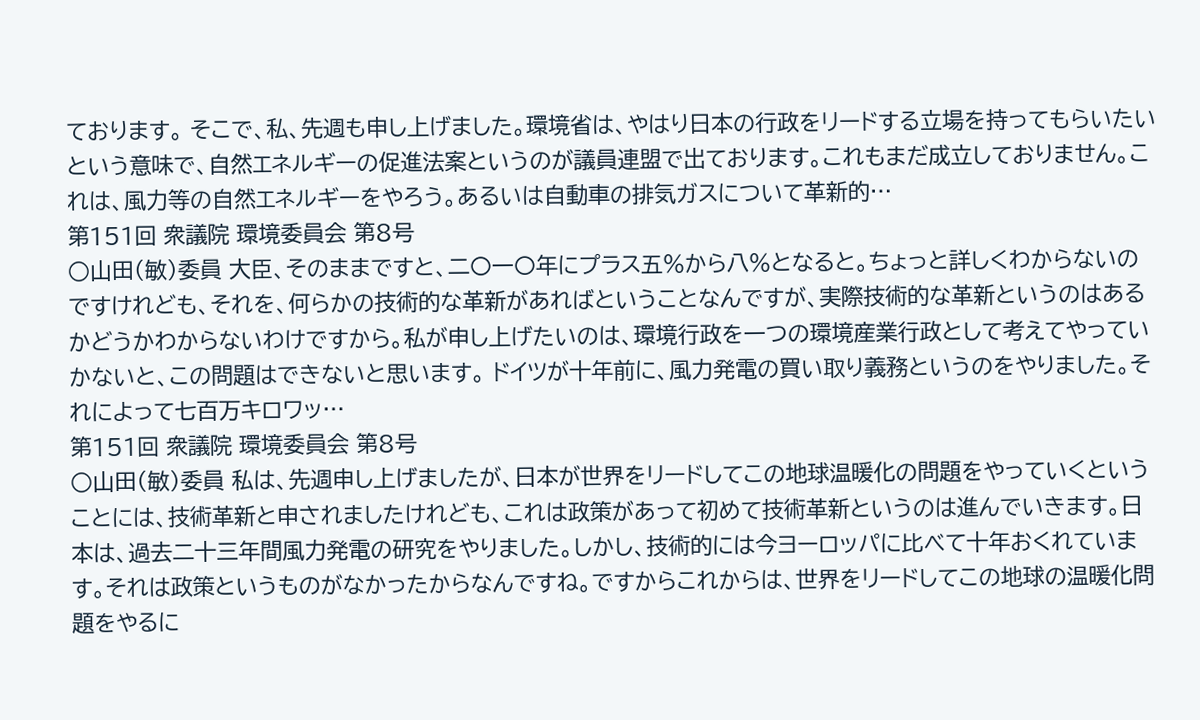ております。 そこで、私、先週も申し上げました。環境省は、やはり日本の行政をリードする立場を持ってもらいたいという意味で、自然エネルギーの促進法案というのが議員連盟で出ております。これもまだ成立しておりません。これは、風力等の自然エネルギーをやろう。あるいは自動車の排気ガスについて革新的…
第151回 衆議院 環境委員会 第8号
○山田(敏)委員 大臣、そのままですと、二〇一〇年にプラス五%から八%となると。ちょっと詳しくわからないのですけれども、それを、何らかの技術的な革新があればということなんですが、実際技術的な革新というのはあるかどうかわからないわけですから。私が申し上げたいのは、環境行政を一つの環境産業行政として考えてやっていかないと、この問題はできないと思います。 ドイツが十年前に、風力発電の買い取り義務というのをやりました。それによって七百万キロワッ…
第151回 衆議院 環境委員会 第8号
○山田(敏)委員 私は、先週申し上げましたが、日本が世界をリードしてこの地球温暖化の問題をやっていくということには、技術革新と申されましたけれども、これは政策があって初めて技術革新というのは進んでいきます。日本は、過去二十三年間風力発電の研究をやりました。しかし、技術的には今ヨーロッパに比べて十年おくれています。それは政策というものがなかったからなんですね。ですからこれからは、世界をリードしてこの地球の温暖化問題をやるに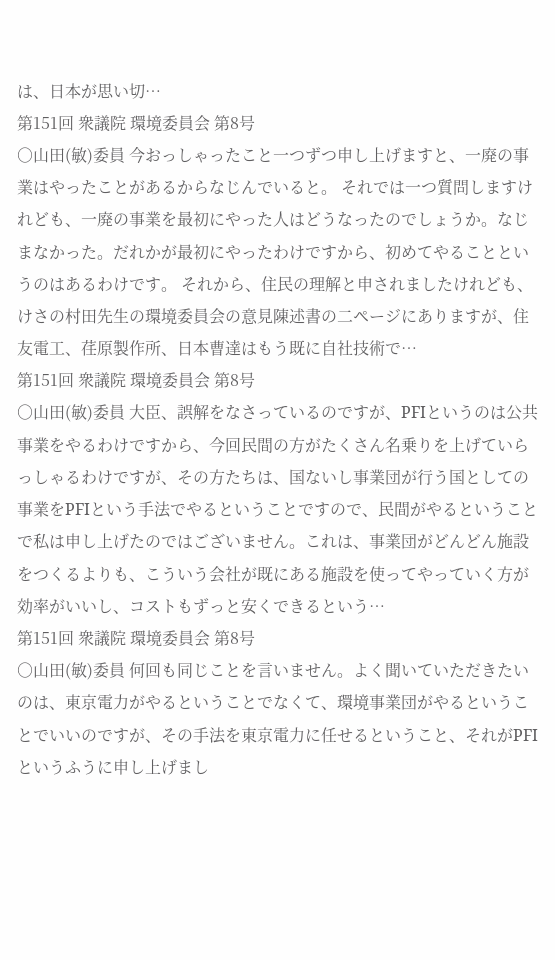は、日本が思い切…
第151回 衆議院 環境委員会 第8号
○山田(敏)委員 今おっしゃったこと一つずつ申し上げますと、一廃の事業はやったことがあるからなじんでいると。 それでは一つ質問しますけれども、一廃の事業を最初にやった人はどうなったのでしょうか。なじまなかった。だれかが最初にやったわけですから、初めてやることというのはあるわけです。 それから、住民の理解と申されましたけれども、けさの村田先生の環境委員会の意見陳述書の二ページにありますが、住友電工、荏原製作所、日本曹達はもう既に自社技術で…
第151回 衆議院 環境委員会 第8号
○山田(敏)委員 大臣、誤解をなさっているのですが、PFIというのは公共事業をやるわけですから、今回民間の方がたくさん名乗りを上げていらっしゃるわけですが、その方たちは、国ないし事業団が行う国としての事業をPFIという手法でやるということですので、民間がやるということで私は申し上げたのではございません。これは、事業団がどんどん施設をつくるよりも、こういう会社が既にある施設を使ってやっていく方が効率がいいし、コストもずっと安くできるという…
第151回 衆議院 環境委員会 第8号
○山田(敏)委員 何回も同じことを言いません。よく聞いていただきたいのは、東京電力がやるということでなくて、環境事業団がやるということでいいのですが、その手法を東京電力に任せるということ、それがPFIというふうに申し上げまし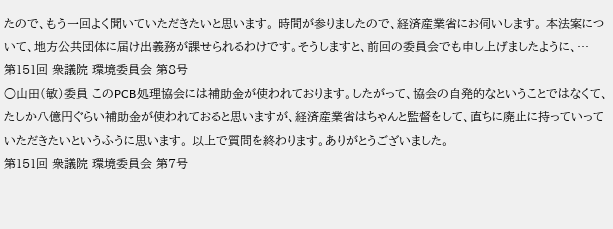たので、もう一回よく聞いていただきたいと思います。 時間が参りましたので、経済産業省にお伺いします。 本法案について、地方公共団体に届け出義務が課せられるわけです。そうしますと、前回の委員会でも申し上げましたように、…
第151回 衆議院 環境委員会 第8号
○山田(敏)委員 このPCB処理協会には補助金が使われております。したがって、協会の自発的なということではなくて、たしか八億円ぐらい補助金が使われておると思いますが、経済産業省はちゃんと監督をして、直ちに廃止に持っていっていただきたいというふうに思います。 以上で質問を終わります。ありがとうございました。
第151回 衆議院 環境委員会 第7号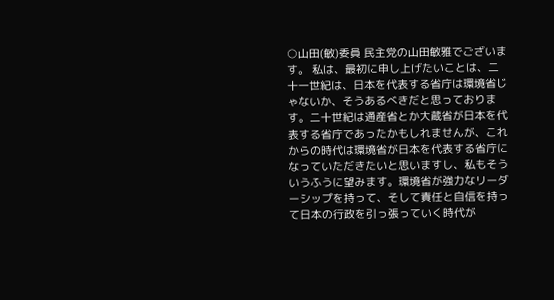○山田(敏)委員 民主党の山田敏雅でございます。 私は、最初に申し上げたいことは、二十一世紀は、日本を代表する省庁は環境省じゃないか、そうあるべきだと思っております。二十世紀は通産省とか大蔵省が日本を代表する省庁であったかもしれませんが、これからの時代は環境省が日本を代表する省庁になっていただきたいと思いますし、私もそういうふうに望みます。環境省が強力なリーダーシップを持って、そして責任と自信を持って日本の行政を引っ張っていく時代が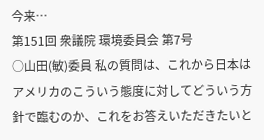今来…
第151回 衆議院 環境委員会 第7号
○山田(敏)委員 私の質問は、これから日本はアメリカのこういう態度に対してどういう方針で臨むのか、これをお答えいただきたいと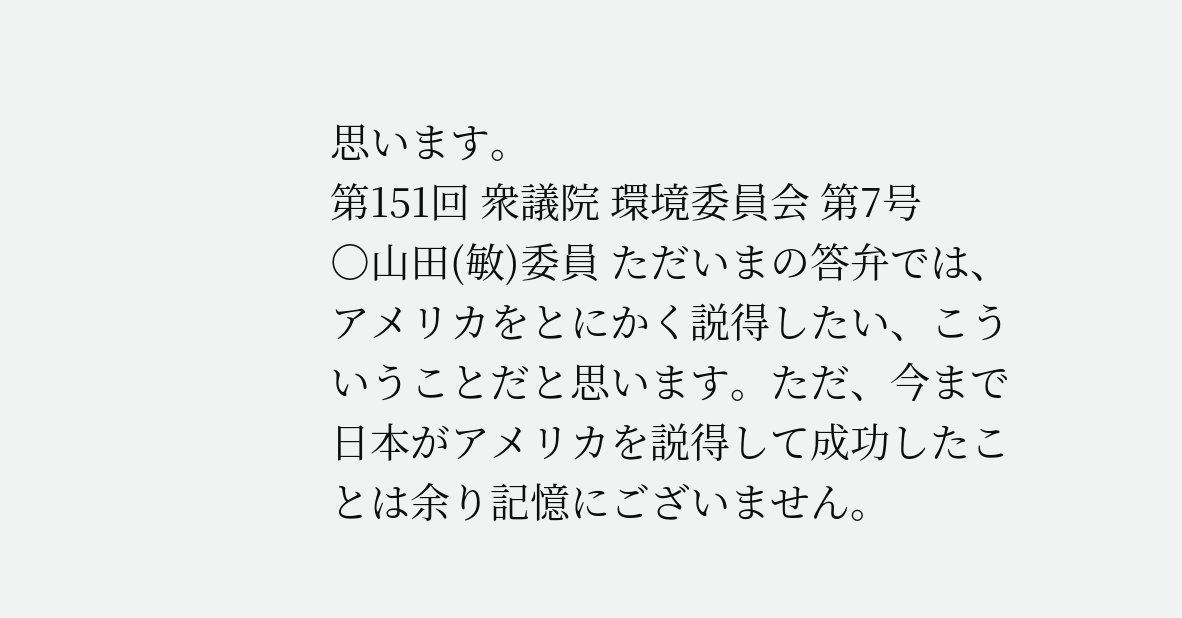思います。
第151回 衆議院 環境委員会 第7号
○山田(敏)委員 ただいまの答弁では、アメリカをとにかく説得したい、こういうことだと思います。ただ、今まで日本がアメリカを説得して成功したことは余り記憶にございません。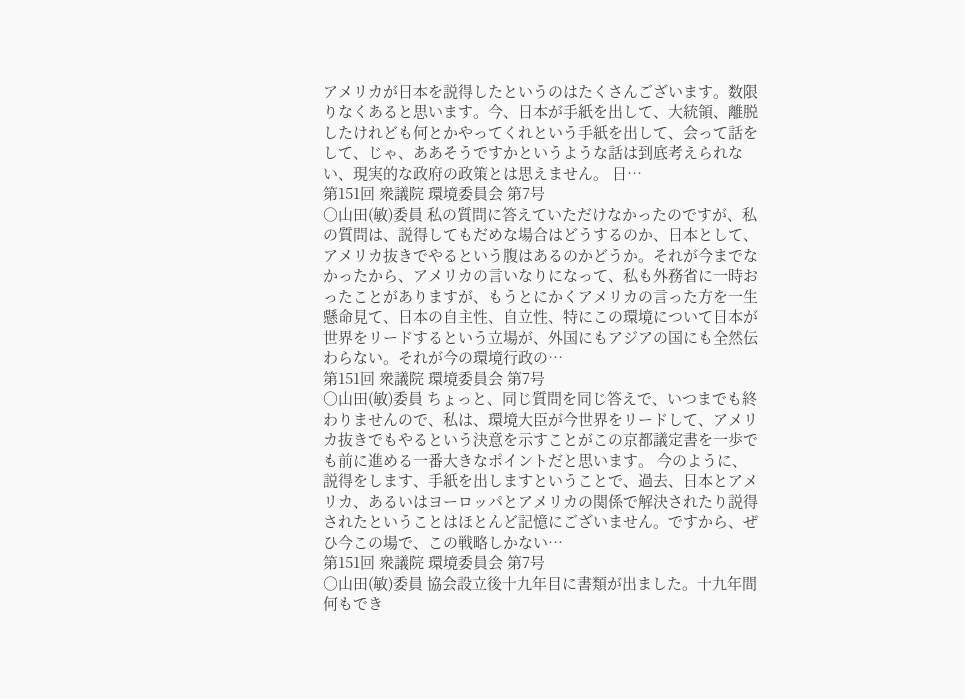アメリカが日本を説得したというのはたくさんございます。数限りなくあると思います。今、日本が手紙を出して、大統領、離脱したけれども何とかやってくれという手紙を出して、会って話をして、じゃ、ああそうですかというような話は到底考えられない、現実的な政府の政策とは思えません。 日…
第151回 衆議院 環境委員会 第7号
○山田(敏)委員 私の質問に答えていただけなかったのですが、私の質問は、説得してもだめな場合はどうするのか、日本として、アメリカ抜きでやるという腹はあるのかどうか。それが今までなかったから、アメリカの言いなりになって、私も外務省に一時おったことがありますが、もうとにかくアメリカの言った方を一生懸命見て、日本の自主性、自立性、特にこの環境について日本が世界をリードするという立場が、外国にもアジアの国にも全然伝わらない。それが今の環境行政の…
第151回 衆議院 環境委員会 第7号
○山田(敏)委員 ちょっと、同じ質問を同じ答えで、いつまでも終わりませんので、私は、環境大臣が今世界をリードして、アメリカ抜きでもやるという決意を示すことがこの京都議定書を一歩でも前に進める一番大きなポイントだと思います。 今のように、説得をします、手紙を出しますということで、過去、日本とアメリカ、あるいはヨーロッパとアメリカの関係で解決されたり説得されたということはほとんど記憶にございません。ですから、ぜひ今この場で、この戦略しかない…
第151回 衆議院 環境委員会 第7号
○山田(敏)委員 協会設立後十九年目に書類が出ました。十九年間何もでき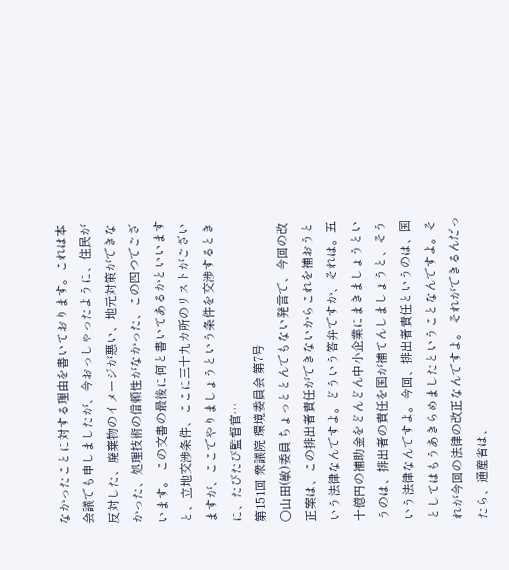なかったことに対する理由を書いております。これは本会議でも申しましたが、今おっしゃったように、住民が反対した、廃棄物のイメージが悪い、地元対策ができなかった、処理技術の信頼性がなかった、この四つでございます。 この文書の最後に何と書いてあるかといいますと、立地交渉条件、ここに三十九カ所のリストがございますが、ここでやりましょうという条件を交渉するときに、たびたび監督官…
第151回 衆議院 環境委員会 第7号
○山田(敏)委員 ちょっととんでもない発言で、今回の改正案は、この排出者責任ができないからこれを補おうという法律なんですよ。どういう答弁ですか、それは。五十億円の補助金をどんどん中小企業にまきましょうというのは、排出者の責任を国が補てんしましょうと、そういう法律なんですよ。今回、排出者責任というのは、国としてはもうあきらめましたということなんですよ。それが今回の法律の改正なんですよ。 それができるんだったら、通産省は、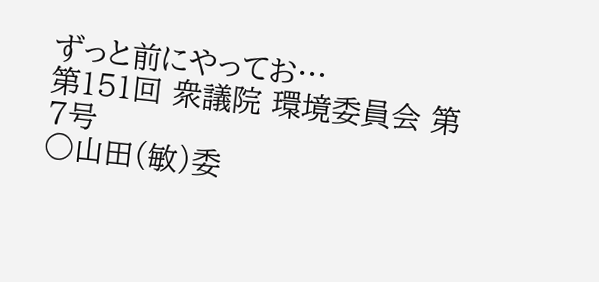ずっと前にやってお…
第151回 衆議院 環境委員会 第7号
○山田(敏)委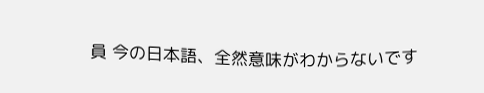員 今の日本語、全然意味がわからないです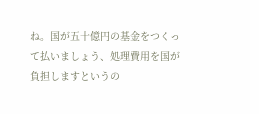ね。国が五十億円の基金をつくって払いましょう、処理費用を国が負担しますというの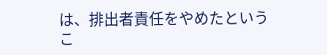は、排出者責任をやめたというこ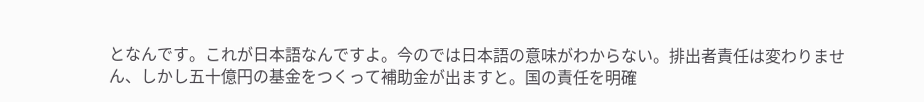となんです。これが日本語なんですよ。今のでは日本語の意味がわからない。排出者責任は変わりません、しかし五十億円の基金をつくって補助金が出ますと。国の責任を明確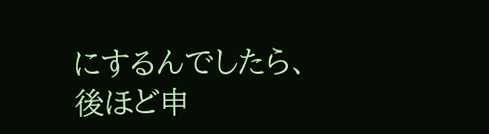にするんでしたら、後ほど申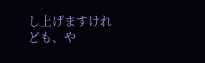し上げますけれども、や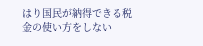はり国民が納得できる税金の使い方をしない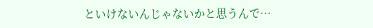といけないんじゃないかと思うんで…